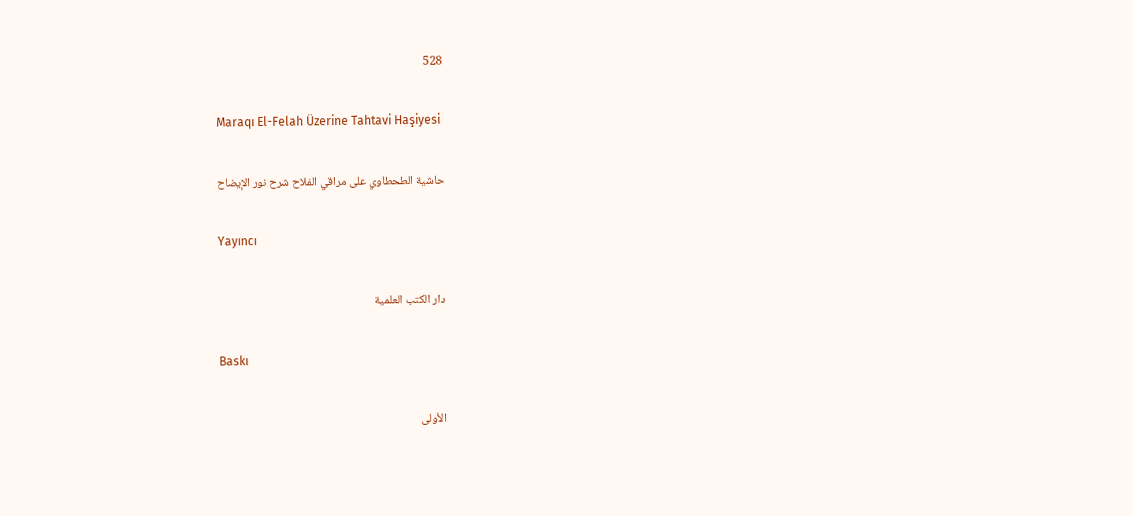528

Maraqı El-Felah Üzerine Tahtavi Haşiyesi

حاشية الطحطاوي على مراقي الفلاح شرح نور الإيضاح

Yayıncı

دار الكتب العلمية

Baskı

الأولى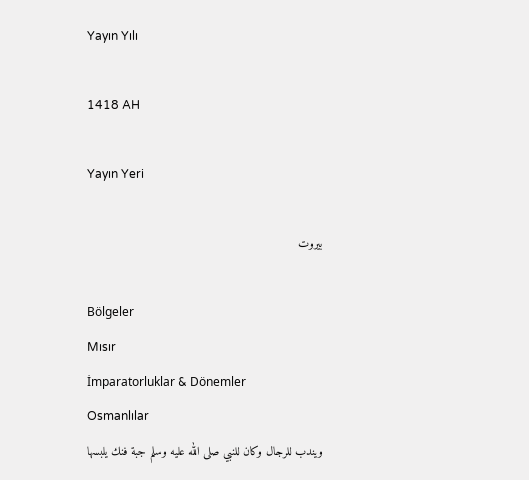Yayın Yılı

1418 AH

Yayın Yeri

بيروت

Bölgeler
Mısır
İmparatorluklar & Dönemler
Osmanlılar
ويندب للرجال وكان للنبي صلى الله عليه وسلم جبة فنك يلبسها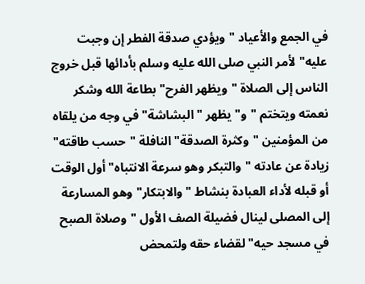في الجمع والأعياد "ويؤدي صدقة الفطر إن وجبت عليه" لأمر النبي صلى الله عليه وسلم بأدائها قبل خروج الناس إلى الصلاة "ويظهر الفرح" بطاعة الله وشكر نعمته ويتختم "و" يظهر "البشاشة" في وجه من يلقاه من المؤمنين "وكثرة الصدقة" النافلة "حسب طاقته" زيادة عن عادته "والتبكر وهو سرعة الانتباه" أول الوقت أو قبله لأداء العبادة بنشاط "والابتكار" وهو المسارعة إلى المصلى لينال فضيلة الصف الأول "وصلاة الصبح في مسجد حيه" لقضاء حقه ولتمحض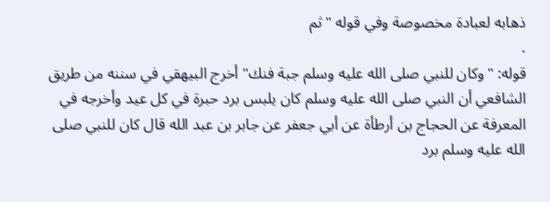ذهابه لعبادة مخصوصة وفي قوله "ثم
.
قوله: "وكان للنبي صلى الله عليه وسلم جبة فنك" أخرج البيهقي في سننه من طريق الشافعي أن النبي صلى الله عليه وسلم كان يلبس برد حبرة في كل عيد وأخرجه في المعرفة عن الحجاج بن أرطأة عن أبي جعفر عن جابر بن عبد الله قال كان للنبي صلى الله عليه وسلم برد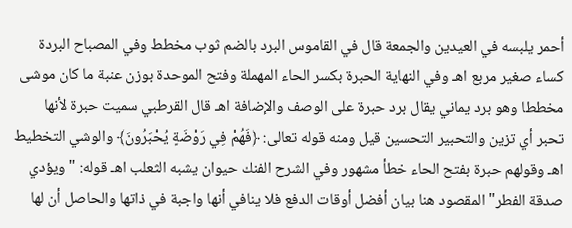أحمر يلبسه في العيدين والجمعة قال في القاموس البرد بالضم ثوب مخطط وفي المصباح البردة كساء صغير مربع اهـ وفي النهاية الحبرة بكسر الحاء المهملة وفتح الموحدة بوزن عنبة ما كان موشى مخططا وهو برد يماني يقال برد حبرة على الوصف والإضافة اهـ قال القرطبي سميت حبرة لأنها تحبر أي تزين والتحبير التحسين قيل ومنه قوله تعالى: ﴿فَهُمْ فِي رَوْضَةٍ يُحْبَرُونَ﴾ والوشي التخطيط اهـ وقولهم حبرة بفتح الحاء خطأ مشهور وفي الشرح الفنك حيوان يشبه الثعلب اهـ قوله: "ويؤدي صدقة الفطر" المقصود هنا بيان أفضل أوقات الدفع فلا ينافي أنها واجبة في ذاتها والحاصل أن لها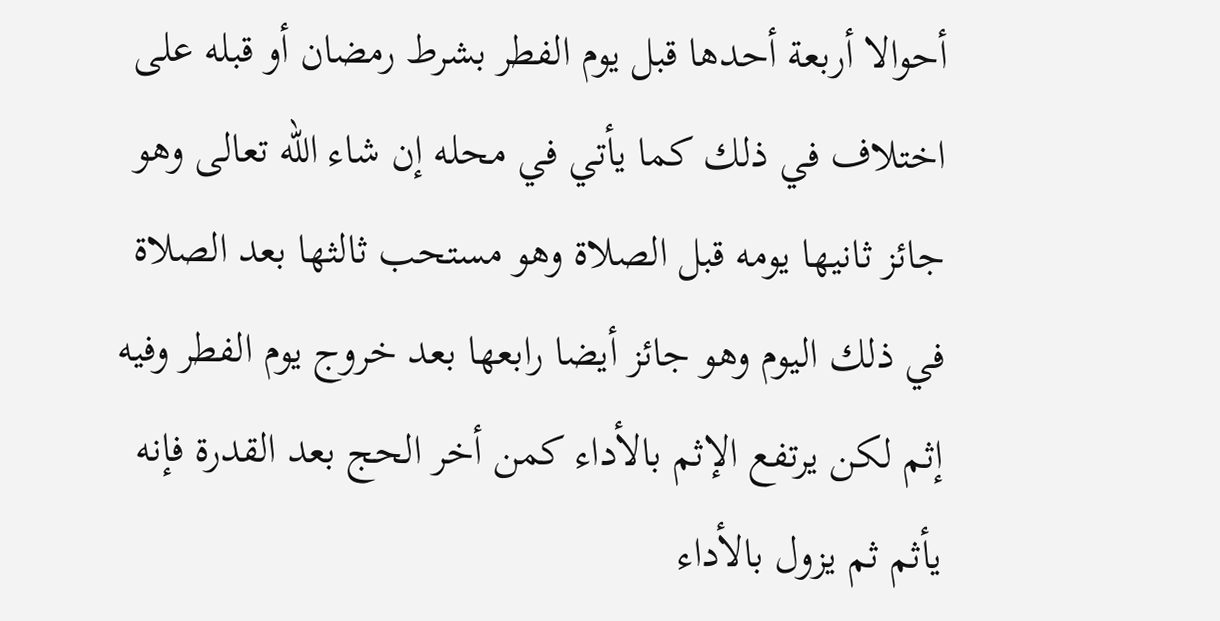أحوالا أربعة أحدها قبل يوم الفطر بشرط رمضان أو قبله على اختلاف في ذلك كما يأتي في محله إن شاء الله تعالى وهو جائز ثانيها يومه قبل الصلاة وهو مستحب ثالثها بعد الصلاة في ذلك اليوم وهو جائز أيضا رابعها بعد خروج يوم الفطر وفيه إثم لكن يرتفع الإثم بالأداء كمن أخر الحج بعد القدرة فإنه يأثم ثم يزول بالأداء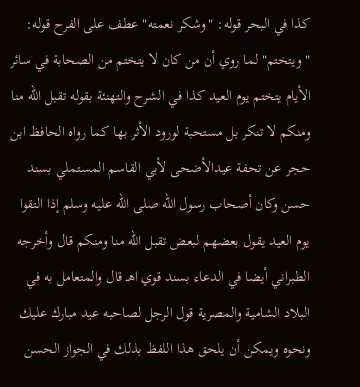كذا في البحر قوله: "وشكر نعمته" عطف على الفرح قوله: "ويتختم" لما روي أن من كان لا يتختم من الصحابة في سائر الأيام يتختم يوم العيد كذا في الشرح والتهنئة بقوله تقبل الله منا ومنكم لا تنكر بل مستحبة لورود الأثر بها كما رواه الحافظ ابن حجر عن تحفة عيدالأضحى لأبي القاسم المستملي بسند حسن وكان أصحاب رسول الله صلى الله عليه وسلم إذا التقوا يوم العيد يقول بعضهم لبعض تقبل الله منا ومنكم قال وأخرجه الطبراني أيضا في الدعاء بسند قوي اهـ قال والمتعامل به في البلاد الشامية والمصرية قول الرجل لصاحبه عيد مبارك عليك ونحوه ويمكن أن يلحق هذا اللفظ بذلك في الجواز الحسن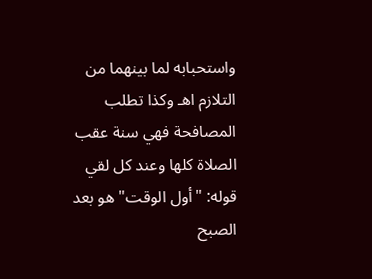واستحبابه لما بينهما من التلازم اهـ وكذا تطلب المصافحة فهي سنة عقب الصلاة كلها وعند كل لقي قوله: "أول الوقت" هو بعد الصبح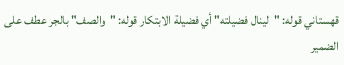قهستاني قوله: "لينال فضيلته" أي فضيلة الابتكار قوله: "والصف" بالجر عطف على الضمير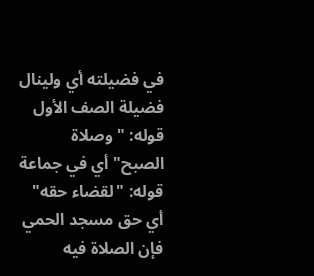في فضيلته أي ولينال فضيلة الصف الأول قوله: "وصلاة الصبح" أي في جماعة قوله: "لقضاء حقه" أي حق مسجد الحمي فإن الصلاة فيه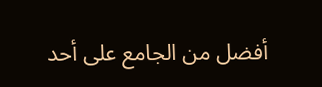أفضل من الجامع على أحد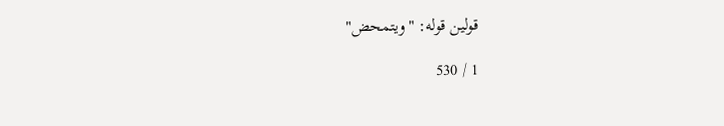قولين قوله: "ويتمحض"

1 / 530